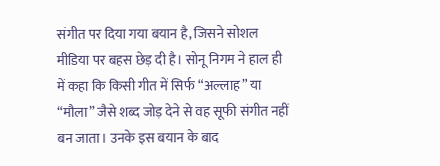संगीत पर दिया गया बयान है, जिसने सोशल मीडिया पर बहस छेड़ दी है। सोनू निगम ने हाल ही में कहा कि किसी गीत में सिर्फ “अल्लाह” या “मौला” जैसे शब्द जोड़ देने से वह सूफी संगीत नहीं बन जाता। उनके इस बयान के बाद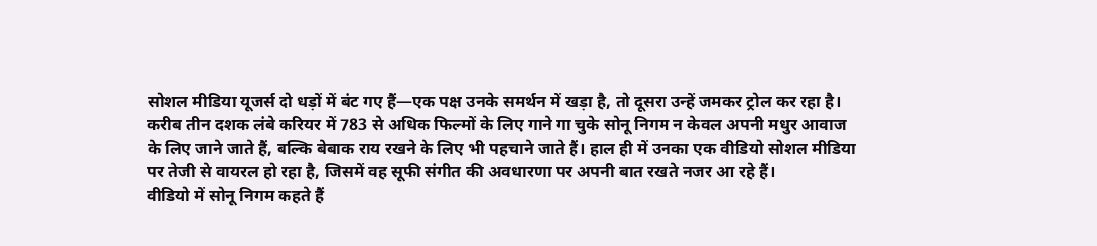सोशल मीडिया यूजर्स दो धड़ों में बंट गए हैं—एक पक्ष उनके समर्थन में खड़ा है, तो दूसरा उन्हें जमकर ट्रोल कर रहा है।
करीब तीन दशक लंबे करियर में 783 से अधिक फिल्मों के लिए गाने गा चुके सोनू निगम न केवल अपनी मधुर आवाज के लिए जाने जाते हैं, बल्कि बेबाक राय रखने के लिए भी पहचाने जाते हैं। हाल ही में उनका एक वीडियो सोशल मीडिया पर तेजी से वायरल हो रहा है, जिसमें वह सूफी संगीत की अवधारणा पर अपनी बात रखते नजर आ रहे हैं।
वीडियो में सोनू निगम कहते हैं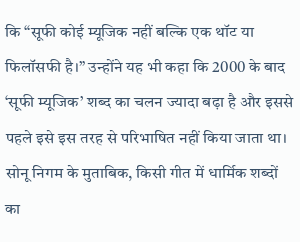कि “सूफी कोई म्यूजिक नहीं बल्कि एक थॉट या फिलॉसफी है।” उन्होंने यह भी कहा कि 2000 के बाद ‘सूफी म्यूजिक’ शब्द का चलन ज्यादा बढ़ा है और इससे पहले इसे इस तरह से परिभाषित नहीं किया जाता था। सोनू निगम के मुताबिक, किसी गीत में धार्मिक शब्दों का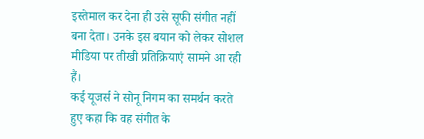इस्तेमाल कर देना ही उसे सूफी संगीत नहीं बना देता। उनके इस बयान को लेकर सोशल मीडिया पर तीखी प्रतिक्रियाएं सामने आ रही हैं।
कई यूजर्स ने सोनू निगम का समर्थन करते हुए कहा कि वह संगीत के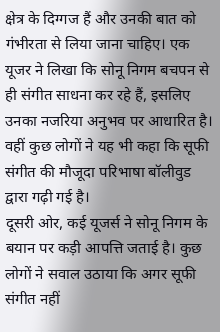क्षेत्र के दिग्गज हैं और उनकी बात को गंभीरता से लिया जाना चाहिए। एक यूजर ने लिखा कि सोनू निगम बचपन से ही संगीत साधना कर रहे हैं, इसलिए उनका नजरिया अनुभव पर आधारित है। वहीं कुछ लोगों ने यह भी कहा कि सूफी संगीत की मौजूदा परिभाषा बॉलीवुड द्वारा गढ़ी गई है।
दूसरी ओर, कई यूजर्स ने सोनू निगम के बयान पर कड़ी आपत्ति जताई है। कुछ लोगों ने सवाल उठाया कि अगर सूफी संगीत नहीं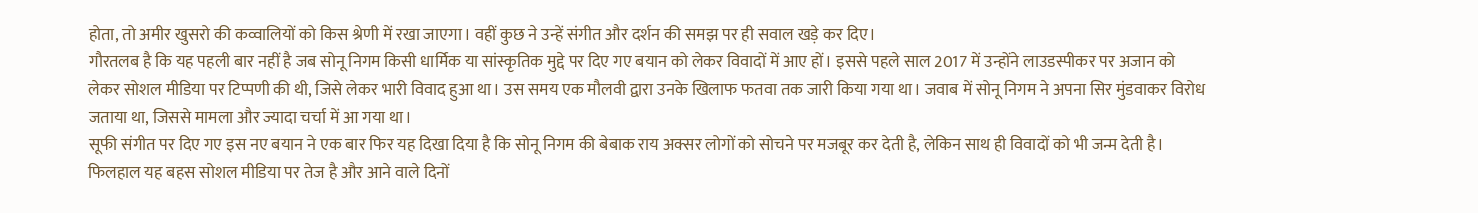होता, तो अमीर खुसरो की कव्वालियों को किस श्रेणी में रखा जाएगा। वहीं कुछ ने उन्हें संगीत और दर्शन की समझ पर ही सवाल खड़े कर दिए।
गौरतलब है कि यह पहली बार नहीं है जब सोनू निगम किसी धार्मिक या सांस्कृतिक मुद्दे पर दिए गए बयान को लेकर विवादों में आए हों। इससे पहले साल 2017 में उन्होंने लाउडस्पीकर पर अजान को लेकर सोशल मीडिया पर टिप्पणी की थी, जिसे लेकर भारी विवाद हुआ था। उस समय एक मौलवी द्वारा उनके खिलाफ फतवा तक जारी किया गया था। जवाब में सोनू निगम ने अपना सिर मुंडवाकर विरोध जताया था, जिससे मामला और ज्यादा चर्चा में आ गया था।
सूफी संगीत पर दिए गए इस नए बयान ने एक बार फिर यह दिखा दिया है कि सोनू निगम की बेबाक राय अक्सर लोगों को सोचने पर मजबूर कर देती है, लेकिन साथ ही विवादों को भी जन्म देती है। फिलहाल यह बहस सोशल मीडिया पर तेज है और आने वाले दिनों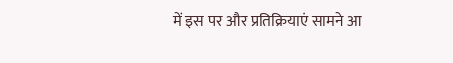में इस पर और प्रतिक्रियाएं सामने आ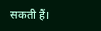सकती हैं।